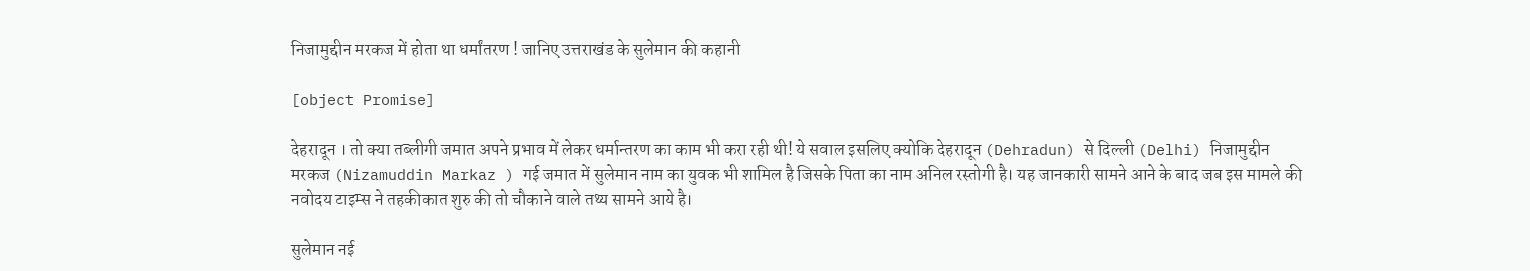निजामुद्दीन मरकज में होता था धर्मांतरण ! जानिए उत्तराखंड के सुलेमान की कहानी

[object Promise]

देहरादून । तो क्या तब्लीगी जमात अपने प्रभाव में लेकर धर्मान्तरण का काम भी करा रही थी! ये सवाल इसलिए क्योकि देहरादून (Dehradun) से दिल्ली (Delhi) निजामुद्दीन मरकज (Nizamuddin Markaz ) गई जमात में सुलेमान नाम का युवक भी शामिल है जिसके पिता का नाम अनिल रस्तोगी है। यह जानकारी सामने आने के बाद जब इस मामले की नवोदय टाइम्स ने तहकीकात शुरु की तो चौकाने वाले तथ्य सामने आये है।

सुलेमान नई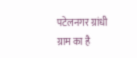पटेलनगर ग्रांधी ग्राम का है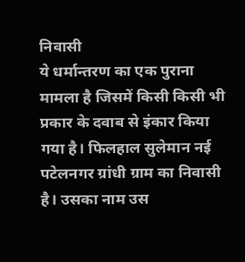निवासी
ये धर्मान्तरण का एक पुराना मामला है जिसमें किसी किसी भी प्रकार के दवाब से इंकार किया गया है। फिलहाल सुलेमान नई पटेलनगर ग्रांधी ग्राम का निवासी है। उसका नाम उस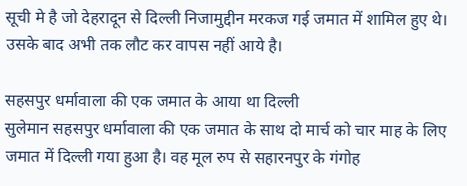सूची मे है जो देहरादून से दिल्ली निजामुद्दीन मरकज गई जमात में शामिल हुए थे। उसके बाद अभी तक लौट कर वापस नहीं आये है।

सहसपुर धर्मावाला की एक जमात के आया था दिल्ली
सुलेमान सहसपुर धर्मावाला की एक जमात के साथ दो मार्च को चार माह के लिए जमात में दिल्ली गया हुआ है। वह मूल रुप से सहारनपुर के गंगोह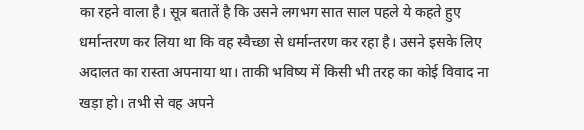का रहने वाला है। सूत्र बतातें है कि उसने लगभग सात साल पहले ये कहते हुए धर्मान्तरण कर लिया था कि वह स्वैच्छा से धर्मान्तरण कर रहा है। उसने इसके लिए अदालत का रास्ता अपनाया था। ताकी भविष्य में किसी भी तरह का कोई विवाद ना खड़ा हो। तभी से वह अपने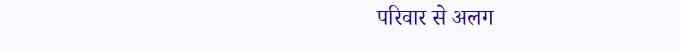परिवार से अलग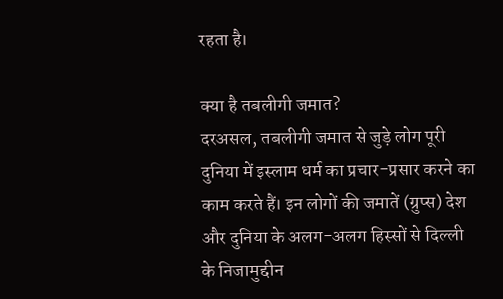रहता है।

क्या है तबलीगी जमात?
दरअसल, तबलीगी जमात से जुड़े लोग पूरी दुनिया में इस्लाम धर्म का प्रचार-प्रसार करने का काम करते हैं। इन लोगों की जमातें (ग्रुप्स) देश और दुनिया के अलग-अलग हिस्सों से दिल्ली के निजामुद्दीन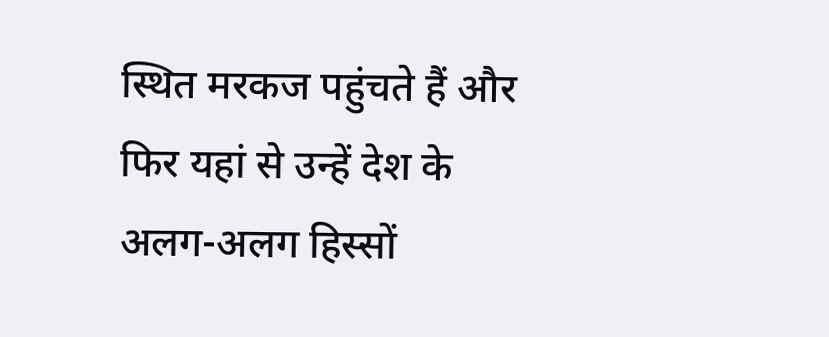स्थित मरकज पहुंचते हैं और फिर यहां से उन्हें देश के अलग-अलग हिस्सों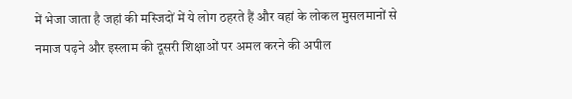में भेजा जाता है जहां की मस्जिदों में ये लोग ठहरते हैं और वहां के लोकल मुसलमानों से नमाज पढ़ने और इस्लाम की दूसरी शिक्षाओं पर अमल करने की अपील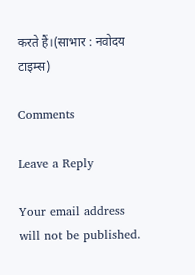करते हैं।(साभार : नवोदय टाइम्स)

Comments

Leave a Reply

Your email address will not be published.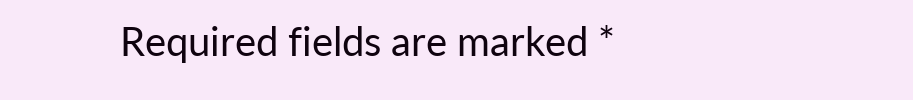Required fields are marked *